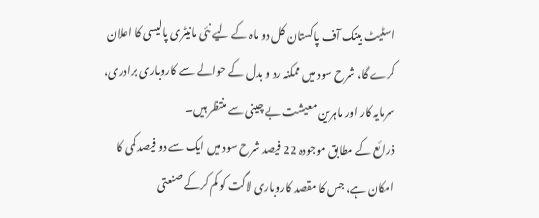اسٹیٹ بینک آف پاکستان کل دو ماہ کے لیے نئی مانیٹری پالیسی کا اعلان کرے گا، شرح سود میں ممکنہ رد و بدل کے حوالے سے کاروباری برادری، سرمایہ کار اور ماہرین معیشت بے چینی سے منتظر ہیں۔
ذرائع کے مطابق موجودہ 22 فیصد شرح سود میں ایک سے دو فیصد کمی کا امکان ہے، جس کا مقصد کاروباری لاگت کو کم کرکے صنعتی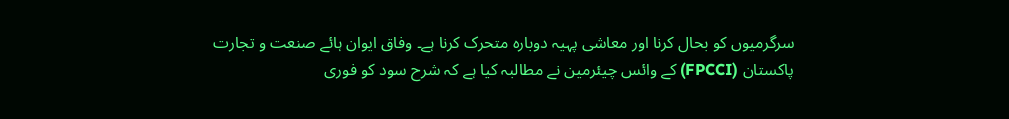سرگرمیوں کو بحال کرنا اور معاشی پہیہ دوبارہ متحرک کرنا ہے۔ وفاق ایوان ہائے صنعت و تجارت پاکستان (FPCCI) کے وائس چیئرمین نے مطالبہ کیا ہے کہ شرح سود کو فوری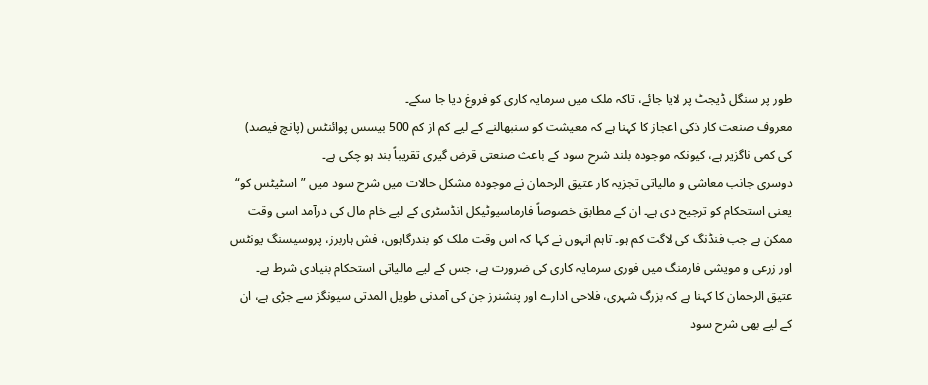طور پر سنگل ڈیجٹ پر لایا جائے، تاکہ ملک میں سرمایہ کاری کو فروغ دیا جا سکے۔
معروف صنعت کار ذکی اعجاز کا کہنا ہے کہ معیشت کو سنبھالنے کے لیے کم از کم 500 بیسس پوائنٹس (پانچ فیصد) کی کمی ناگزیر ہے، کیونکہ موجودہ بلند شرح سود کے باعث صنعتی قرض گیری تقریباً بند ہو چکی ہے۔
دوسری جانب معاشی و مالیاتی تجزیہ کار عتیق الرحمان نے موجودہ مشکل حالات میں شرح سود میں ”اسٹیٹس کو“ یعنی استحکام کو ترجیح دی ہے۔ ان کے مطابق خصوصاً فارماسیوٹیکل انڈسٹری کے لیے خام مال کی درآمد اسی وقت ممکن ہے جب فنڈنگ کی لاگت کم ہو۔ تاہم انہوں نے کہا کہ اس وقت ملک کو بندرگاہوں، فش ہاربرز، پروسیسنگ یونٹس اور زرعی و مویشی فارمنگ میں فوری سرمایہ کاری کی ضرورت ہے، جس کے لیے مالیاتی استحکام بنیادی شرط ہے۔
عتیق الرحمان کا کہنا ہے کہ بزرگ شہری، فلاحی ادارے اور پنشنرز جن کی آمدنی طویل المدتی سیونگز سے جڑی ہے، ان کے لیے بھی شرح سود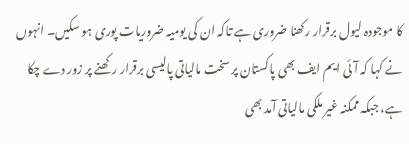کا موجودہ لیول برقرار رکھنا ضروری ہے تاکہ ان کی یومیہ ضروریات پوری ہو سکیں۔ انہوں نے کہا کہ آئی ایم ایف بھی پاکستان پر سخت مالیاتی پالیسی برقرار رکھنے پر زور دے چکا ہے، جبکہ ممکنہ غیر ملکی مالیاتی آمد بھی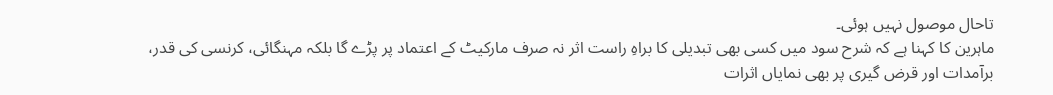تاحال موصول نہیں ہوئی۔
ماہرین کا کہنا ہے کہ شرح سود میں کسی بھی تبدیلی کا براہِ راست اثر نہ صرف مارکیٹ کے اعتماد پر پڑے گا بلکہ مہنگائی، کرنسی کی قدر، برآمدات اور قرض گیری پر بھی نمایاں اثرات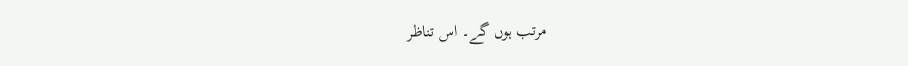مرتب ہوں گے۔ اس تناظر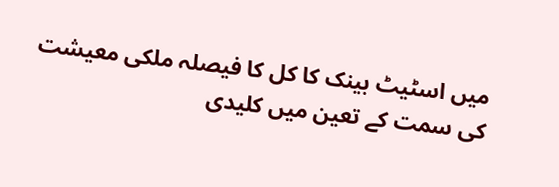میں اسٹیٹ بینک کا کل کا فیصلہ ملکی معیشت کی سمت کے تعین میں کلیدی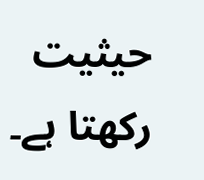حیثیت رکھتا ہے۔